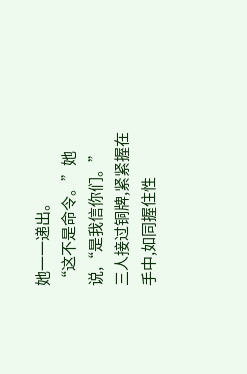她一一递出。
“这不是命令。”她说,“是我信你们。”
三人接过铜牌,紧紧握在手中,如同握住性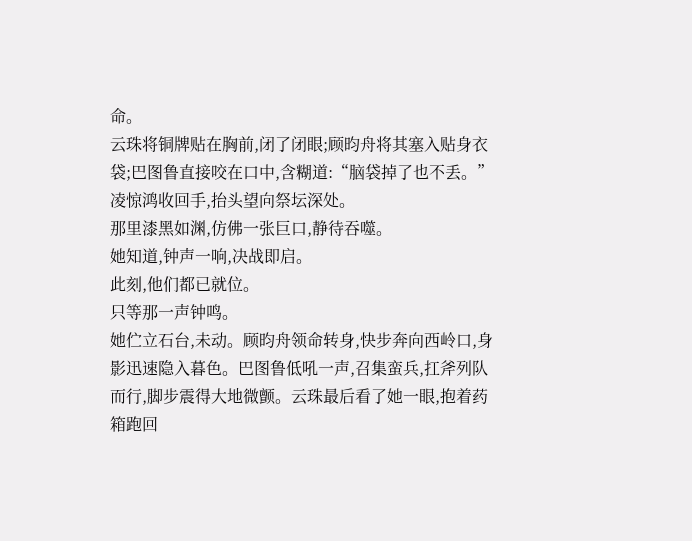命。
云珠将铜牌贴在胸前,闭了闭眼;顾昀舟将其塞入贴身衣袋;巴图鲁直接咬在口中,含糊道:“脑袋掉了也不丢。”
凌惊鸿收回手,抬头望向祭坛深处。
那里漆黑如渊,仿佛一张巨口,静待吞噬。
她知道,钟声一响,决战即启。
此刻,他们都已就位。
只等那一声钟鸣。
她伫立石台,未动。顾昀舟领命转身,快步奔向西岭口,身影迅速隐入暮色。巴图鲁低吼一声,召集蛮兵,扛斧列队而行,脚步震得大地微颤。云珠最后看了她一眼,抱着药箱跑回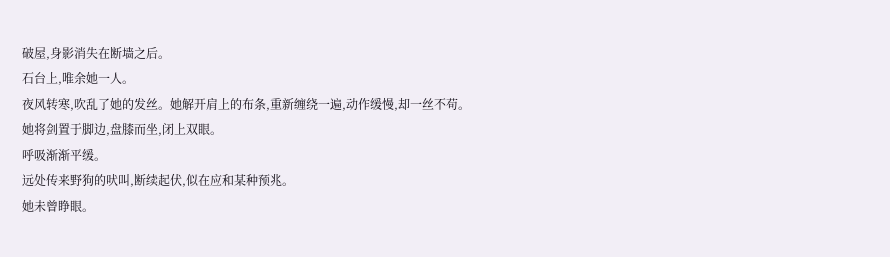破屋,身影消失在断墙之后。
石台上,唯余她一人。
夜风转寒,吹乱了她的发丝。她解开肩上的布条,重新缠绕一遍,动作缓慢,却一丝不苟。
她将剑置于脚边,盘膝而坐,闭上双眼。
呼吸渐渐平缓。
远处传来野狗的吠叫,断续起伏,似在应和某种预兆。
她未曾睁眼。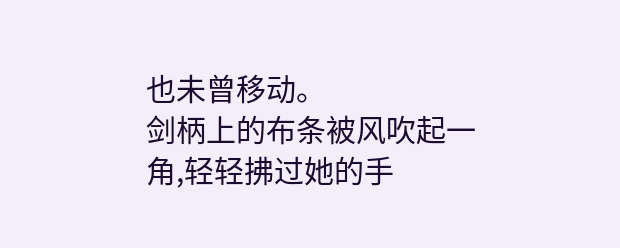也未曾移动。
剑柄上的布条被风吹起一角,轻轻拂过她的手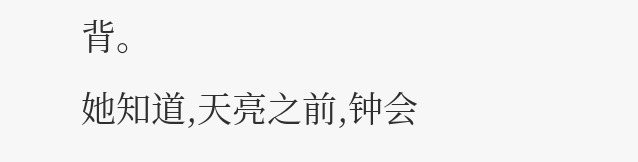背。
她知道,天亮之前,钟会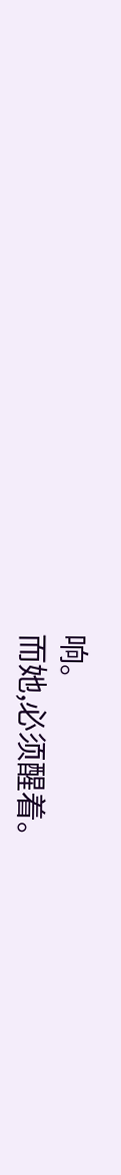响。
而她,必须醒着。